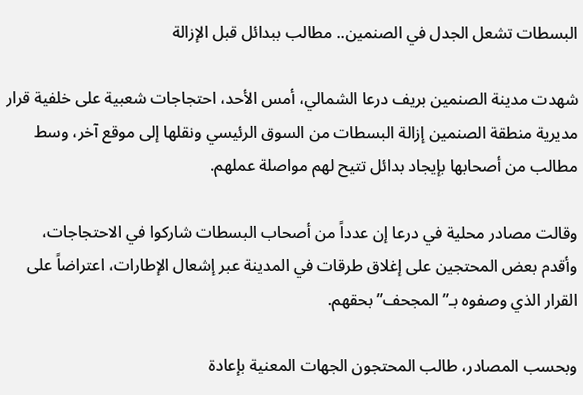البسطات تشعل الجدل في الصنمين.. مطالب ببدائل قبل الإزالة

شهدت مدينة الصنمين بريف درعا الشمالي، أمس الأحد، احتجاجات شعبية على خلفية قرار مديرية منطقة الصنمين إزالة البسطات من السوق الرئيسي ونقلها إلى موقع آخر، وسط مطالب من أصحابها بإيجاد بدائل تتيح لهم مواصلة عملهم.

وقالت مصادر محلية في درعا إن عدداً من أصحاب البسطات شاركوا في الاحتجاجات، وأقدم بعض المحتجين على إغلاق طرقات في المدينة عبر إشعال الإطارات، اعتراضاً على القرار الذي وصفوه بـ”المجحف” بحقهم.

وبحسب المصادر، طالب المحتجون الجهات المعنية بإعادة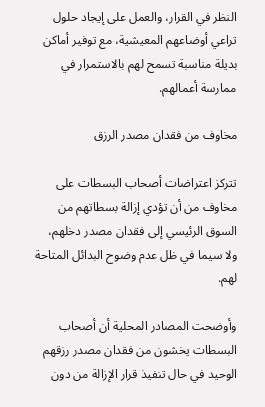النظر في القرار، والعمل على إيجاد حلول تراعي أوضاعهم المعيشية، مع توفير أماكن بديلة مناسبة تسمح لهم بالاستمرار في ممارسة أعمالهم.

مخاوف من فقدان مصدر الرزق

تتركز اعتراضات أصحاب البسطات على مخاوف من أن تؤدي إزالة بسطاتهم من السوق الرئيسي إلى فقدان مصدر دخلهم، ولا سيما في ظل عدم وضوح البدائل المتاحة لهم.

وأوضحت المصادر المحلية أن أصحاب البسطات يخشون من فقدان مصدر رزقهم الوحيد في حال تنفيذ قرار الإزالة من دون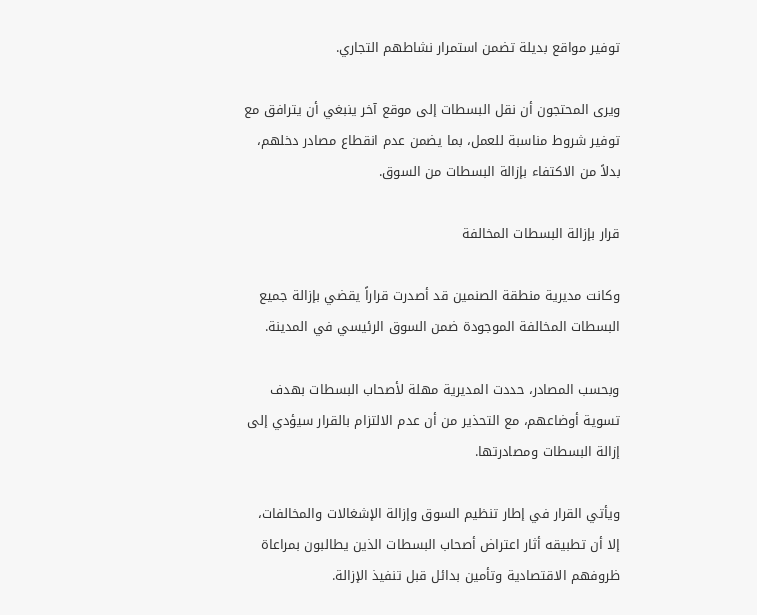توفير مواقع بديلة تضمن استمرار نشاطهم التجاري.

ويرى المحتجون أن نقل البسطات إلى موقع آخر ينبغي أن يترافق مع توفير شروط مناسبة للعمل، بما يضمن عدم انقطاع مصادر دخلهم، بدلاً من الاكتفاء بإزالة البسطات من السوق.

قرار بإزالة البسطات المخالفة

وكانت مديرية منطقة الصنمين قد أصدرت قراراً يقضي بإزالة جميع البسطات المخالفة الموجودة ضمن السوق الرئيسي في المدينة.

وبحسب المصادر، حددت المديرية مهلة لأصحاب البسطات بهدف تسوية أوضاعهم، مع التحذير من أن عدم الالتزام بالقرار سيؤدي إلى إزالة البسطات ومصادرتها.

ويأتي القرار في إطار تنظيم السوق وإزالة الإشغالات والمخالفات، إلا أن تطبيقه أثار اعتراض أصحاب البسطات الذين يطالبون بمراعاة ظروفهم الاقتصادية وتأمين بدائل قبل تنفيذ الإزالة.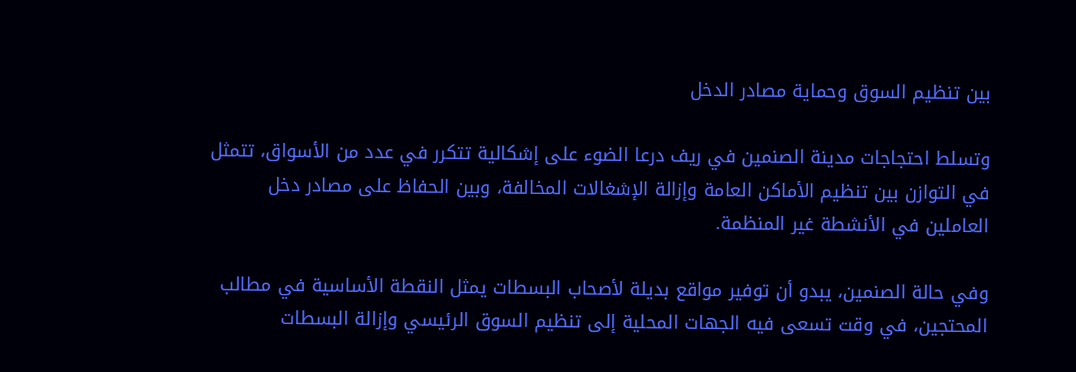بين تنظيم السوق وحماية مصادر الدخل

وتسلط احتجاجات مدينة الصنمين في ريف درعا الضوء على إشكالية تتكرر في عدد من الأسواق، تتمثل في التوازن بين تنظيم الأماكن العامة وإزالة الإشغالات المخالفة، وبين الحفاظ على مصادر دخل العاملين في الأنشطة غير المنظمة.

وفي حالة الصنمين، يبدو أن توفير مواقع بديلة لأصحاب البسطات يمثل النقطة الأساسية في مطالب المحتجين، في وقت تسعى فيه الجهات المحلية إلى تنظيم السوق الرئيسي وإزالة البسطات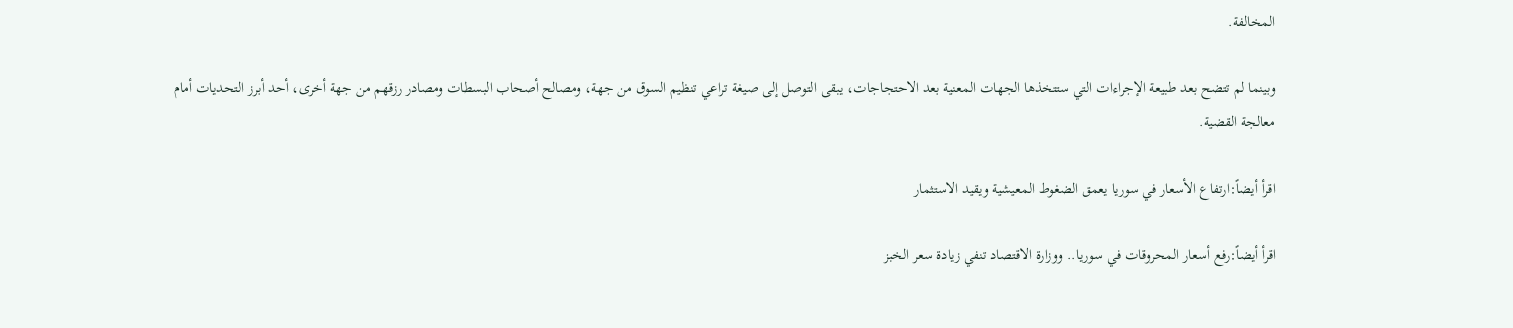المخالفة.

وبينما لم تتضح بعد طبيعة الإجراءات التي ستتخذها الجهات المعنية بعد الاحتجاجات، يبقى التوصل إلى صيغة تراعي تنظيم السوق من جهة، ومصالح أصحاب البسطات ومصادر رزقهم من جهة أخرى، أحد أبرز التحديات أمام معالجة القضية.

اقرأ أيضاً:ارتفاع الأسعار في سوريا يعمق الضغوط المعيشية ويقيد الاستثمار

اقرأ أيضاً:رفع أسعار المحروقات في سوريا.. ووزارة الاقتصاد تنفي زيادة سعر الخبز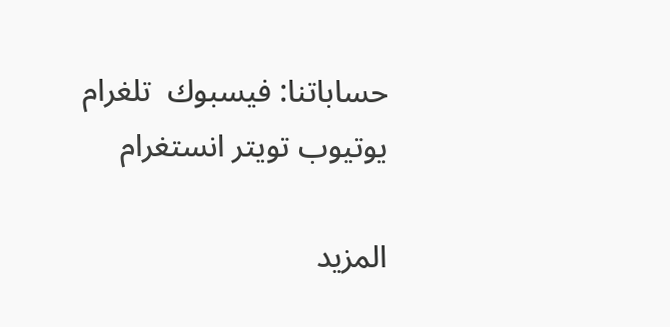حساباتنا: فيسبوك  تلغرام يوتيوب تويتر انستغرام

المزيد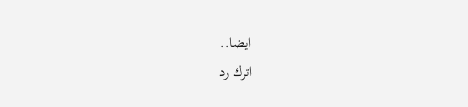ايضا..
اترك رد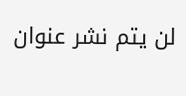لن يتم نشر عنوان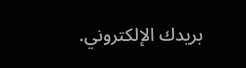بريدك الإلكتروني.